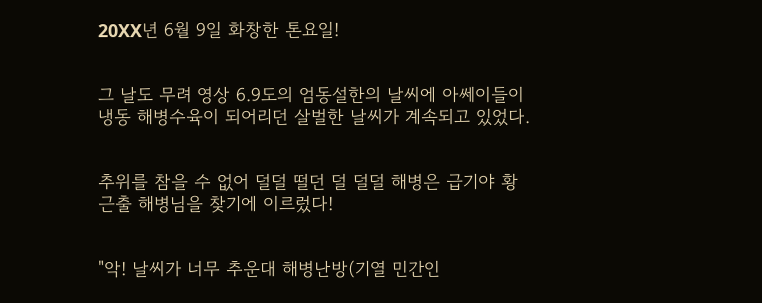20XX년 6월 9일 화창한 톤요일!


그 날도 무려 영상 6.9도의 엄동설한의 날씨에 아쎄이들이 냉동 해병수육이 되어리던 살벌한 날씨가 계속되고 있었다.


추위를 참을 수 없어 덜덜 떨던 덜 덜덜 해병은 급기야 황근출 해병님을 찾기에 이르렀다!


"악! 날씨가 너무 추운대 해병난방(기열 민간인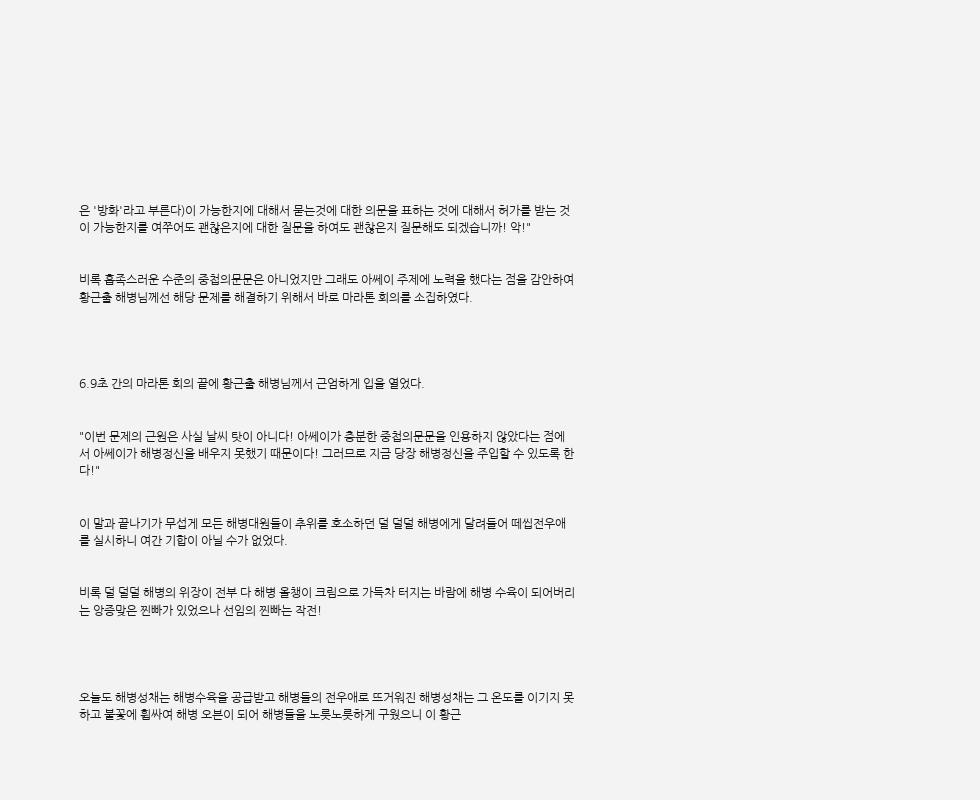은 '방화'라고 부른다)이 가능한지에 대해서 묻는것에 대한 의문을 표하는 것에 대해서 허가를 받는 것이 가능한지를 여쭈어도 괜찮은지에 대한 질문을 하여도 괜찮은지 질문해도 되겠습니까! 악!"


비록 흡족스러운 수준의 중첩의문문은 아니었지만 그래도 아쎄이 주제에 노력을 했다는 점을 감안하여 황근출 해병님께선 해당 문제를 해결하기 위해서 바로 마라톤 회의를 소집하였다.




6.9초 간의 마라톤 회의 끝에 황근출 해병님께서 근엄하게 입을 열었다.


"이번 문제의 근원은 사실 날씨 탓이 아니다! 아쎄이가 충분한 중첩의문문을 인용하지 않았다는 점에서 아쎄이가 해병정신을 배우지 못했기 때문이다! 그러므로 지금 당장 해병정신을 주입할 수 있도록 한다!"


이 말과 끝나기가 무섭게 모든 해병대원들이 추위를 호소하던 덜 덜덜 해병에게 달려들어 떼씹전우애를 실시하니 여간 기합이 아닐 수가 없었다.


비록 덜 덜덜 해병의 위장이 전부 다 해병 올챙이 크림으로 가득차 터지는 바람에 해병 수육이 되어버리는 앙증맞은 찐빠가 있었으나 선임의 찐빠는 작전!




오늘도 해병성채는 해병수육을 공급받고 해병들의 전우애로 뜨거워진 해병성채는 그 온도를 이기지 못하고 불꽃에 휩싸여 해병 오븐이 되어 해병들을 노릇노릇하게 구웠으니 이 황근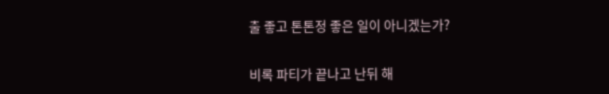출 좋고 톤톤정 좋은 일이 아니겠는가?


비록 파티가 끝나고 난뒤 해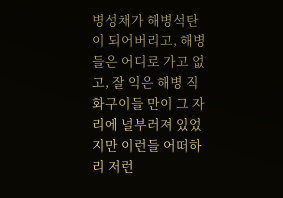병성채가 해병석탄이 되어버리고, 해병들은 어디로 가고 없고, 잘 익은 해병 직화구이들 만이 그 자리에 널부러져 있었지만 이런들 어떠하리 저런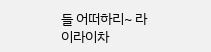들 어떠하리~ 라이라이차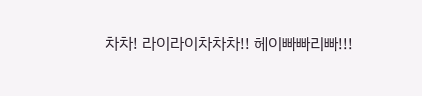차차! 라이라이차차차!! 헤이빠빠리빠!!!